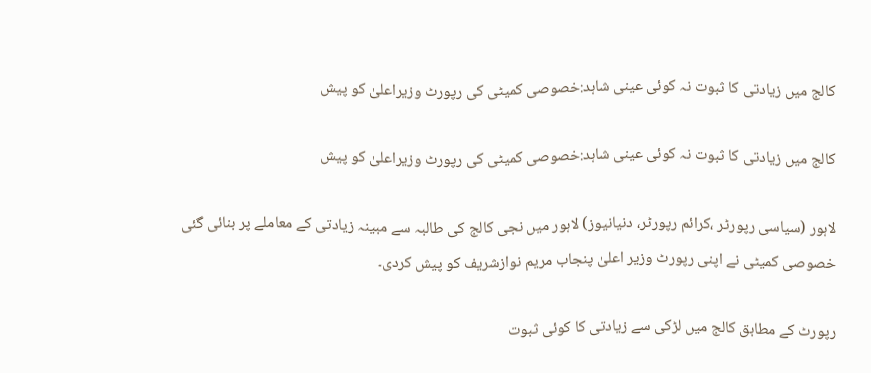کالج میں زیادتی کا ثبوت نہ کوئی عینی شاہد:خصوصی کمیٹی کی رپورٹ وزیراعلیٰ کو پیش

کالج میں زیادتی کا ثبوت نہ کوئی عینی شاہد:خصوصی کمیٹی کی رپورٹ وزیراعلیٰ کو پیش

لاہور (سیاسی رپورٹر ،کرائم رپورٹر، دنیانیوز) لاہور میں نجی کالج کی طالبہ سے مبینہ زیادتی کے معاملے پر بنائی گئی خصوصی کمیٹی نے اپنی رپورٹ وزیر اعلیٰ پنجاب مریم نوازشریف کو پیش کردی۔

رپورٹ کے مطابق کالج میں لڑکی سے زیادتی کا کوئی ثبوت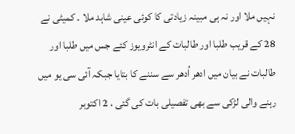نہیں ملا اور نہ ہی مبینہ زیادتی کا کوئی عینی شاہد ملا ۔ کمیٹی نے 28 کے قریب طلبا اور طالبات کے انٹرویوز کئے جس میں طلبا اور طالبات نے بیان میں ادھر اُدھر سے سننے کا بتایا جبکہ آئی سی یو میں رہنے والی لڑکی سے بھی تفصیلی بات کی گئی ، 2 اکتوبر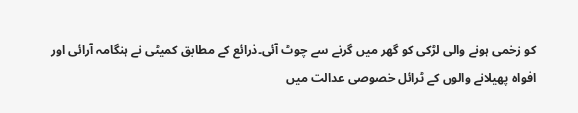کو زخمی ہونے والی لڑکی کو گھر میں گرنے سے چوٹ آئی۔ذرائع کے مطابق کمیٹی نے ہنگامہ آرائی اور افواہ پھیلانے والوں کے ٹرائل خصوصی عدالت میں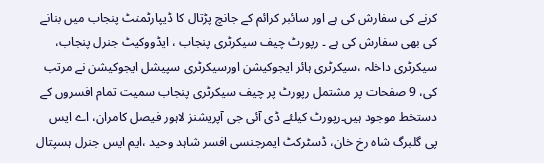کرنے کی سفارش کی ہے اور سائبر کرائم کے جانچ پڑتال کا ڈیپارٹمنٹ پنجاب میں بنانے کی بھی سفارش کی ہے ۔ رپورٹ چیف سیکرٹری پنجاب ، ایڈووکیٹ جنرل پنجاب، سیکرٹری داخلہ ،سیکرٹری ہائر ایجوکیشن اورسیکرٹری سپیشل ایجوکیشن نے مرتب کی، 9 صفحات پر مشتمل رپورٹ پر چیف سیکرٹری پنجاب سمیت تمام افسروں کے دستخط موجود ہیں۔رپورٹ کیلئے ڈی آئی جی آپریشنز لاہور فیصل کامران، اے ایس پی گلبرگ شاہ رخ خان، ڈسٹرکٹ ایمرجنسی افسر شاہد وحید ،ایم ایس جنرل ہسپتال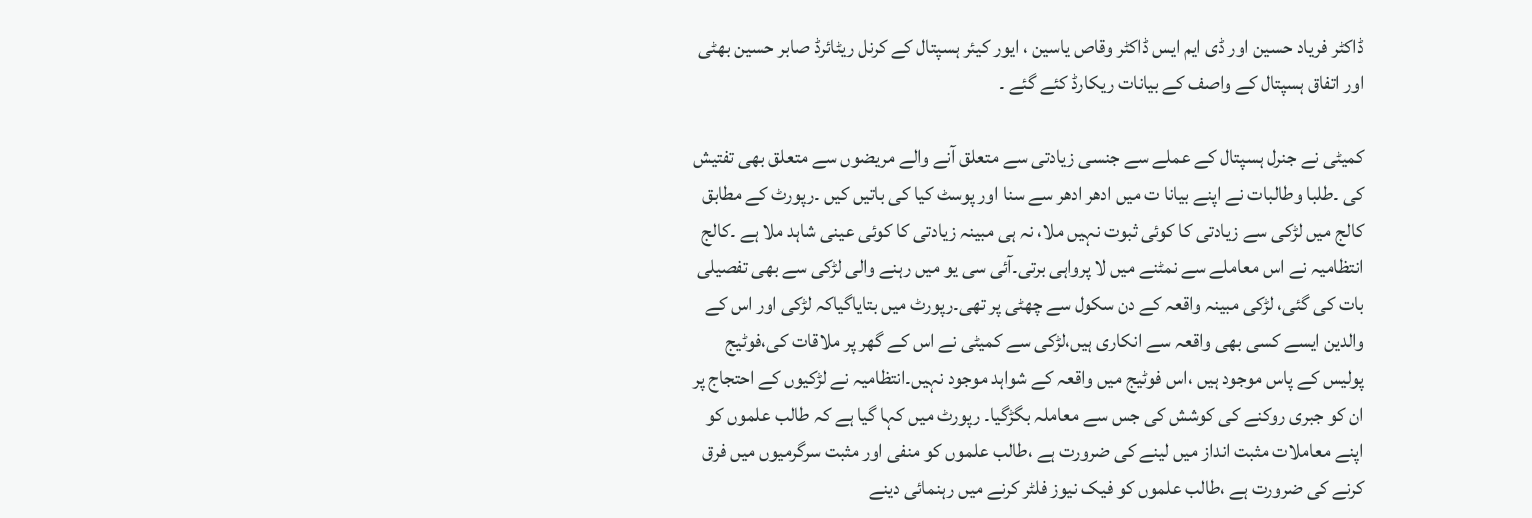ڈاکٹر فریاد حسین اور ڈی ایم ایس ڈاکٹر وقاص یاسین ، ایور کیئر ہسپتال کے کرنل ریٹائرڈ صابر حسین بھٹی اور اتفاق ہسپتال کے واصف کے بیانات ریکارڈ کئے گئے ۔

کمیٹی نے جنرل ہسپتال کے عملے سے جنسی زیادتی سے متعلق آنے والے مریضوں سے متعلق بھی تفتیش کی ۔طلبا وطالبات نے اپنے بیانا ت میں ادھر ادھر سے سنا اور پوسٹ کیا کی باتیں کیں ۔رپورٹ کے مطابق کالج میں لڑکی سے زیادتی کا کوئی ثبوت نہیں ملا، نہ ہی مبینہ زیادتی کا کوئی عینی شاہد ملا ہے ۔کالج انتظامیہ نے اس معاملے سے نمٹنے میں لا پرواہی برتی۔آئی سی یو میں رہنے والی لڑکی سے بھی تفصیلی بات کی گئی، لڑکی مبینہ واقعہ کے دن سکول سے چھٹی پر تھی۔رپورٹ میں بتایاگیاکہ لڑکی اور اس کے والدین ایسے کسی بھی واقعہ سے انکاری ہیں،لڑکی سے کمیٹی نے اس کے گھر پر ملاقات کی،فوٹیج پولیس کے پاس موجود ہیں ،اس فوٹیج میں واقعہ کے شواہد موجود نہیں۔انتظامیہ نے لڑکیوں کے احتجاج پر ان کو جبری روکنے کی کوشش کی جس سے معاملہ بگڑگیا۔ رپورٹ میں کہا گیا ہے کہ طالب علموں کو اپنے معاملات مثبت انداز میں لینے کی ضرورت ہے ،طالب علموں کو منفی اور مثبت سرگرمیوں میں فرق کرنے کی ضرورت ہے ،طالب علموں کو فیک نیوز فلٹر کرنے میں رہنمائی دینے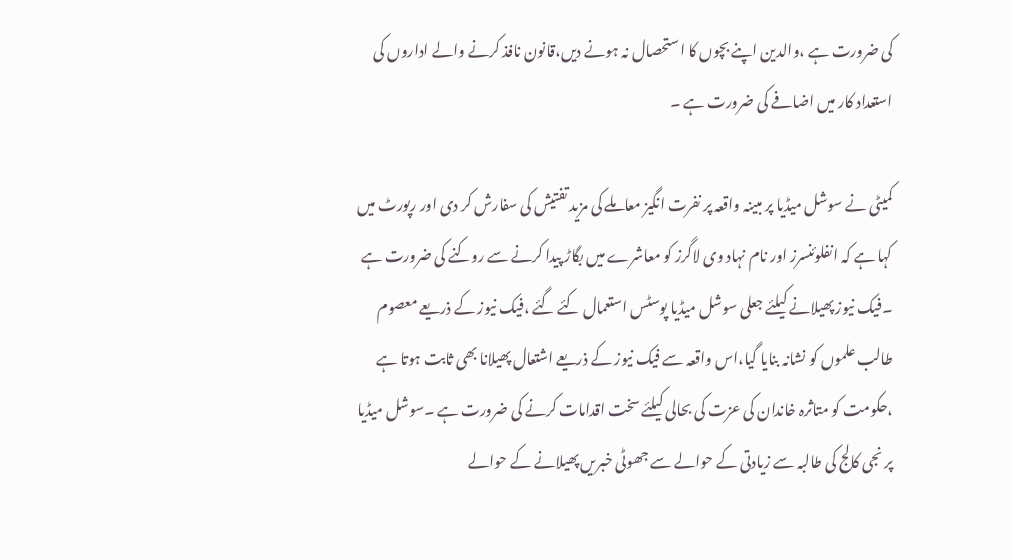کی ضرورت ہے ،والدین اپنے بچوں کا استحصال نہ ہونے دیں،قانون نافذ کرنے والے اداروں کی استعداد کار میں اضافے کی ضرورت ہے ۔

کمیٹی نے سوشل میڈیا پر مبینہ واقعہ پر نفرت انگیز معاملے کی مزید تفتیش کی سفارش کر دی اور رپورٹ میں کہا ہے کہ انفلوئنسرز اور نام نہاد وی لاگرز کو معاشرے میں بگاڑ پیدا کرنے سے روکنے کی ضرورت ہے ۔فیک نیوز پھیلانے کیلئے جعلی سوشل میڈیا پوسٹس استعمال کئے گئے ،فیک نیوز کے ذریعے معصوم طالب علموں کو نشانہ بنایا گیا،اس واقعہ سے فیک نیوز کے ذریعے اشتعال پھیلانا بھی ثابت ہوتا ہے ،حکومت کو متاثرہ خاندان کی عزت کی بحالی کیلئے سخت اقدامات کرنے کی ضرورت ہے ۔سوشل میڈیا پر نجی کالج کی طالبہ سے زیادتی کے حوالے سے جھوٹی خبریں پھیلانے کے حوالے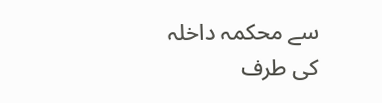سے محکمہ داخلہ کی طرف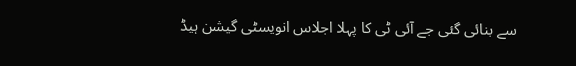سے بنائی گئی جے آئی ٹی کا پہلا اجلاس انویسٹی گیشن ہیڈ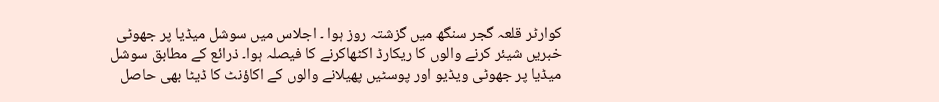کوارٹر قلعہ گجر سنگھ میں گزشتہ روز ہوا ۔ اجلاس میں سوشل میڈیا پر جھوٹی خبریں شیئر کرنے والوں کا ریکارڈ اکٹھاکرنے کا فیصلہ ہوا۔ ذرائع کے مطابق سوشل میڈیا پر جھوٹی ویڈیو اور پوسٹیں پھیلانے والوں کے اکاؤنٹ کا ڈیٹا بھی حاصل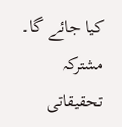کیا جائے گا۔ مشترکہ تحقیقاتی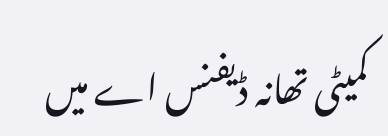کمیٹی تھانہ ڈیفنس اے میں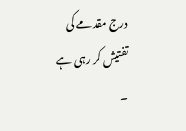درج مقدمے کی تفتیش کر رہی ہے ۔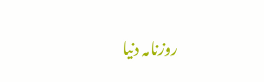روزنامہ دنیا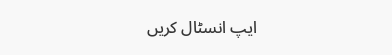ایپ انسٹال کریں